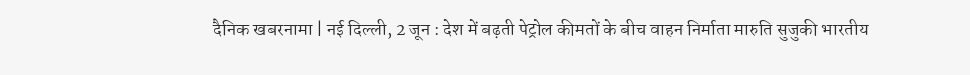दैनिक खबरनामा | नई दिल्ली, 2 जून : देश में बढ़ती पेट्रोल कीमतों के बीच वाहन निर्माता मारुति सुजुकी भारतीय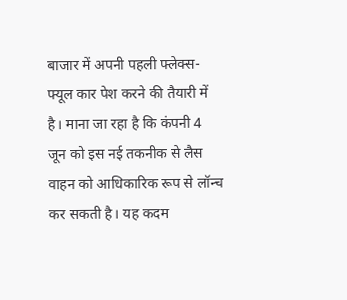बाजार में अपनी पहली फ्लेक्स-फ्यूल कार पेश करने की तैयारी में है। माना जा रहा है कि कंपनी 4 जून को इस नई तकनीक से लैस वाहन को आधिकारिक रूप से लॉन्च कर सकती है। यह कदम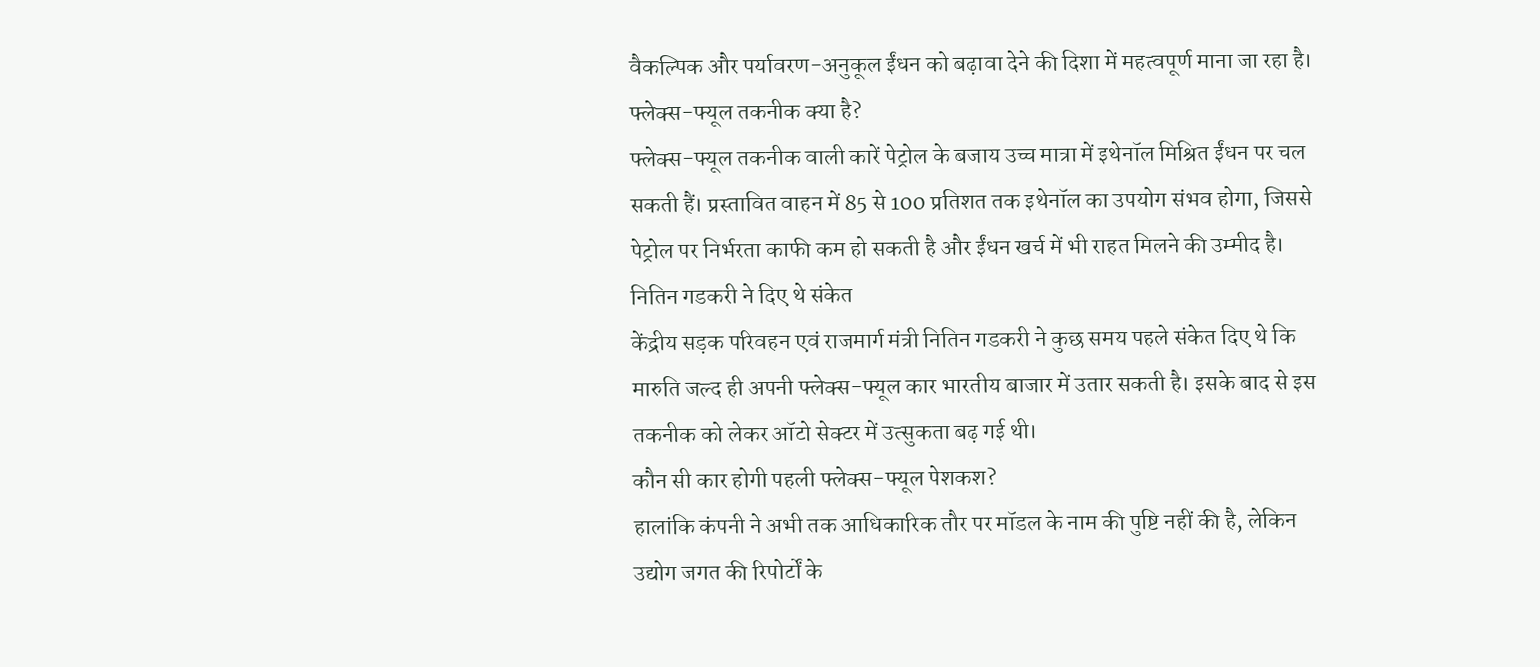वैकल्पिक और पर्यावरण-अनुकूल ईंधन को बढ़ावा देने की दिशा में महत्वपूर्ण माना जा रहा है।
फ्लेक्स-फ्यूल तकनीक क्या है?
फ्लेक्स-फ्यूल तकनीक वाली कारें पेट्रोल के बजाय उच्च मात्रा में इथेनॉल मिश्रित ईंधन पर चल सकती हैं। प्रस्तावित वाहन में 85 से 100 प्रतिशत तक इथेनॉल का उपयोग संभव होगा, जिससे पेट्रोल पर निर्भरता काफी कम हो सकती है और ईंधन खर्च में भी राहत मिलने की उम्मीद है।
नितिन गडकरी ने दिए थे संकेत
केंद्रीय सड़क परिवहन एवं राजमार्ग मंत्री नितिन गडकरी ने कुछ समय पहले संकेत दिए थे कि मारुति जल्द ही अपनी फ्लेक्स-फ्यूल कार भारतीय बाजार में उतार सकती है। इसके बाद से इस तकनीक को लेकर ऑटो सेक्टर में उत्सुकता बढ़ गई थी।
कौन सी कार होगी पहली फ्लेक्स-फ्यूल पेशकश?
हालांकि कंपनी ने अभी तक आधिकारिक तौर पर मॉडल के नाम की पुष्टि नहीं की है, लेकिन उद्योग जगत की रिपोर्टों के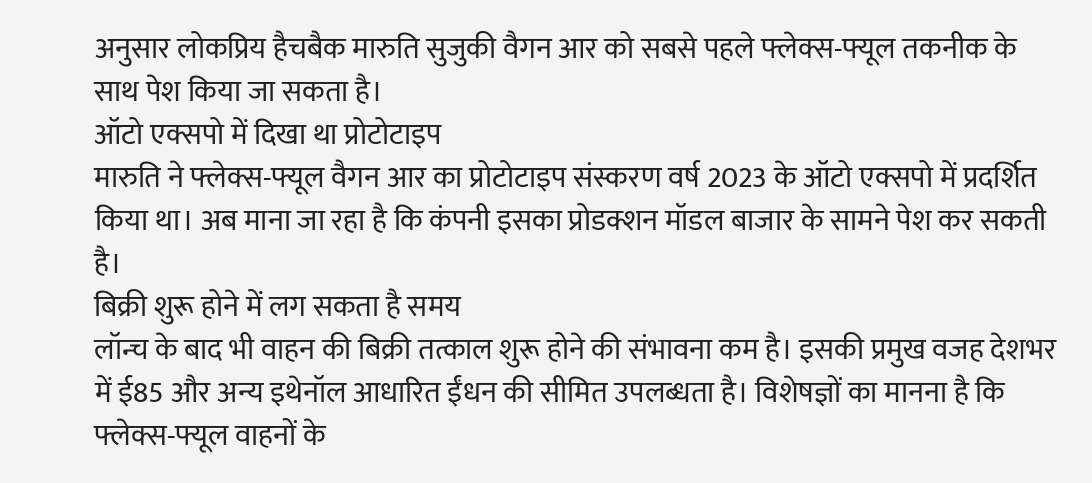अनुसार लोकप्रिय हैचबैक मारुति सुजुकी वैगन आर को सबसे पहले फ्लेक्स-फ्यूल तकनीक के साथ पेश किया जा सकता है।
ऑटो एक्सपो में दिखा था प्रोटोटाइप
मारुति ने फ्लेक्स-फ्यूल वैगन आर का प्रोटोटाइप संस्करण वर्ष 2023 के ऑटो एक्सपो में प्रदर्शित किया था। अब माना जा रहा है कि कंपनी इसका प्रोडक्शन मॉडल बाजार के सामने पेश कर सकती है।
बिक्री शुरू होने में लग सकता है समय
लॉन्च के बाद भी वाहन की बिक्री तत्काल शुरू होने की संभावना कम है। इसकी प्रमुख वजह देशभर में ई85 और अन्य इथेनॉल आधारित ईंधन की सीमित उपलब्धता है। विशेषज्ञों का मानना है कि फ्लेक्स-फ्यूल वाहनों के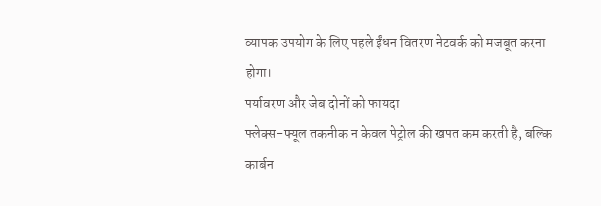व्यापक उपयोग के लिए पहले ईंधन वितरण नेटवर्क को मजबूत करना होगा।
पर्यावरण और जेब दोनों को फायदा
फ्लेक्स-फ्यूल तकनीक न केवल पेट्रोल की खपत कम करती है, बल्कि कार्बन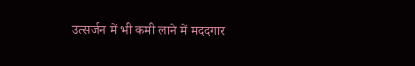उत्सर्जन में भी कमी लाने में मददगार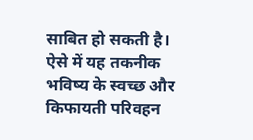साबित हो सकती है। ऐसे में यह तकनीक भविष्य के स्वच्छ और किफायती परिवहन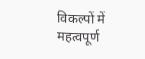विकल्पों में महत्वपूर्ण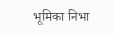भूमिका निभा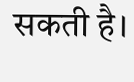सकती है।